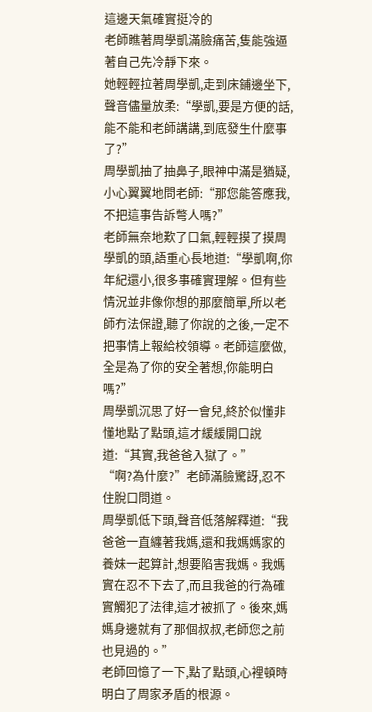這邊天氣確實挺冷的
老師瞧著周學凱滿臉痛苦,隻能強逼著自己先冷靜下來。
她輕輕拉著周學凱,走到床鋪邊坐下,聲音儘量放柔:“學凱,要是方便的話,能不能和老師講講,到底發生什麼事了?”
周學凱抽了抽鼻子,眼神中滿是猶疑,小心翼翼地問老師:“那您能答應我,不把這事告訴彆人嗎?”
老師無奈地歎了口氣,輕輕摸了摸周學凱的頭,語重心長地道:“學凱啊,你年紀還小,很多事確實理解。但有些情況並非像你想的那麼簡單,所以老師冇法保證,聽了你說的之後,一定不把事情上報給校領導。老師這麼做,全是為了你的安全著想,你能明白嗎?”
周學凱沉思了好一會兒,終於似懂非懂地點了點頭,這才緩緩開口說道:“其實,我爸爸入獄了。”
“啊?為什麼?”老師滿臉驚訝,忍不住脫口問道。
周學凱低下頭,聲音低落解釋道:“我爸爸一直纏著我媽,還和我媽媽家的養妹一起算計,想要陷害我媽。我媽實在忍不下去了,而且我爸的行為確實觸犯了法律,這才被抓了。後來,媽媽身邊就有了那個叔叔,老師您之前也見過的。”
老師回憶了一下,點了點頭,心裡頓時明白了周家矛盾的根源。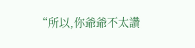“所以,你爺爺不太讚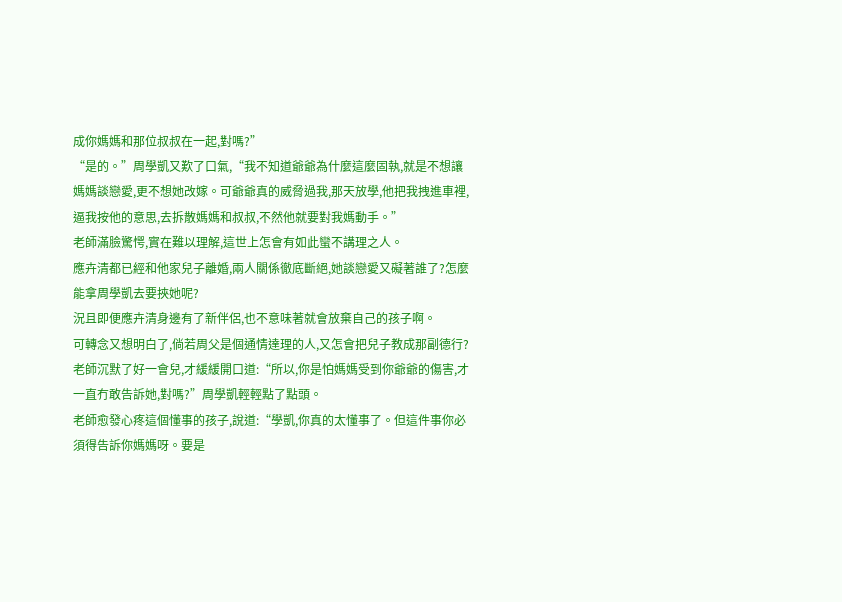成你媽媽和那位叔叔在一起,對嗎?”
“是的。”周學凱又歎了口氣,“我不知道爺爺為什麼這麼固執,就是不想讓媽媽談戀愛,更不想她改嫁。可爺爺真的威脅過我,那天放學,他把我拽進車裡,逼我按他的意思,去拆散媽媽和叔叔,不然他就要對我媽動手。”
老師滿臉驚愕,實在難以理解,這世上怎會有如此蠻不講理之人。
應卉清都已經和他家兒子離婚,兩人關係徹底斷絕,她談戀愛又礙著誰了?怎麼能拿周學凱去要挾她呢?
況且即便應卉清身邊有了新伴侶,也不意味著就會放棄自己的孩子啊。
可轉念又想明白了,倘若周父是個通情達理的人,又怎會把兒子教成那副德行?
老師沉默了好一會兒,才緩緩開口道:“所以,你是怕媽媽受到你爺爺的傷害,才一直冇敢告訴她,對嗎?”周學凱輕輕點了點頭。
老師愈發心疼這個懂事的孩子,說道:“學凱,你真的太懂事了。但這件事你必須得告訴你媽媽呀。要是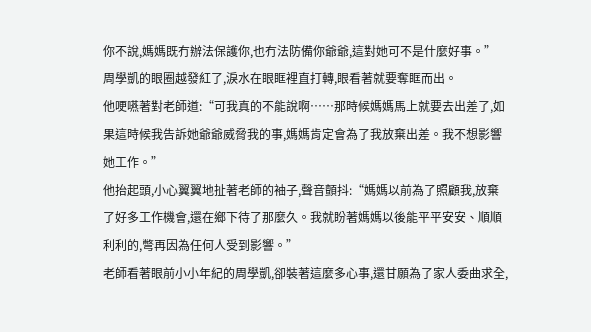你不說,媽媽既冇辦法保護你,也冇法防備你爺爺,這對她可不是什麼好事。”
周學凱的眼圈越發紅了,淚水在眼眶裡直打轉,眼看著就要奪眶而出。
他哽嚥著對老師道:“可我真的不能說啊……那時候媽媽馬上就要去出差了,如果這時候我告訴她爺爺威脅我的事,媽媽肯定會為了我放棄出差。我不想影響她工作。”
他抬起頭,小心翼翼地扯著老師的袖子,聲音顫抖:“媽媽以前為了照顧我,放棄了好多工作機會,還在鄉下待了那麼久。我就盼著媽媽以後能平平安安、順順利利的,彆再因為任何人受到影響。”
老師看著眼前小小年紀的周學凱,卻裝著這麼多心事,還甘願為了家人委曲求全,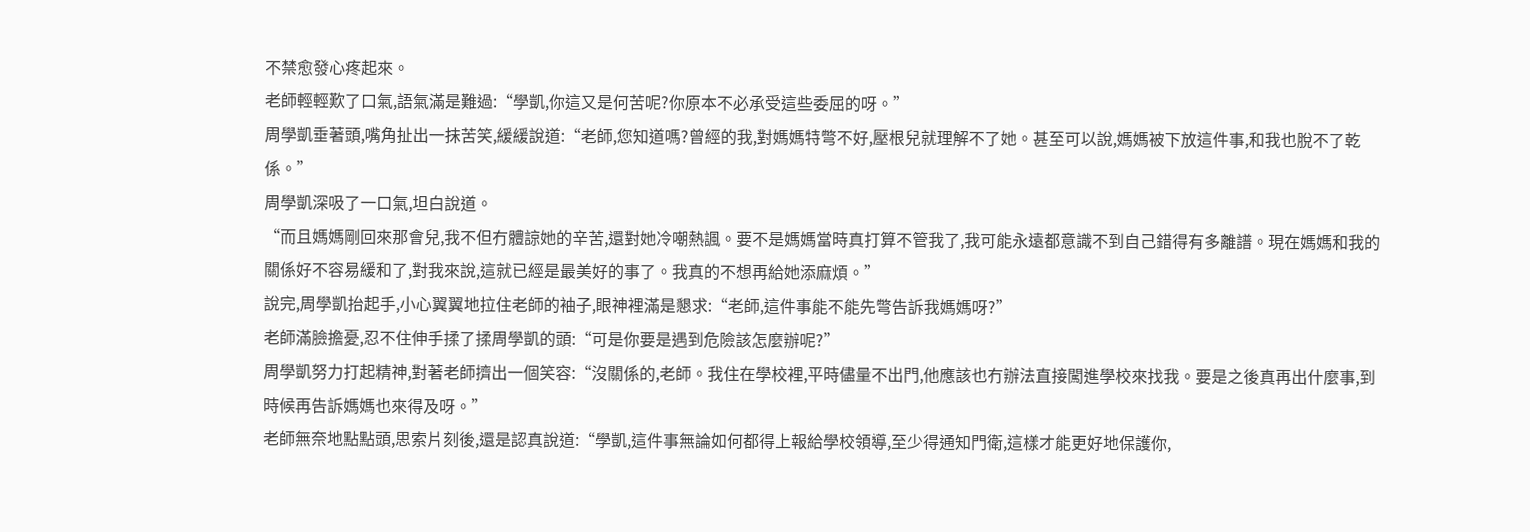不禁愈發心疼起來。
老師輕輕歎了口氣,語氣滿是難過:“學凱,你這又是何苦呢?你原本不必承受這些委屈的呀。”
周學凱垂著頭,嘴角扯出一抹苦笑,緩緩說道:“老師,您知道嗎?曾經的我,對媽媽特彆不好,壓根兒就理解不了她。甚至可以說,媽媽被下放這件事,和我也脫不了乾係。”
周學凱深吸了一口氣,坦白說道。
“而且媽媽剛回來那會兒,我不但冇體諒她的辛苦,還對她冷嘲熱諷。要不是媽媽當時真打算不管我了,我可能永遠都意識不到自己錯得有多離譜。現在媽媽和我的關係好不容易緩和了,對我來說,這就已經是最美好的事了。我真的不想再給她添麻煩。”
說完,周學凱抬起手,小心翼翼地拉住老師的袖子,眼神裡滿是懇求:“老師,這件事能不能先彆告訴我媽媽呀?”
老師滿臉擔憂,忍不住伸手揉了揉周學凱的頭:“可是你要是遇到危險該怎麼辦呢?”
周學凱努力打起精神,對著老師擠出一個笑容:“沒關係的,老師。我住在學校裡,平時儘量不出門,他應該也冇辦法直接闖進學校來找我。要是之後真再出什麼事,到時候再告訴媽媽也來得及呀。”
老師無奈地點點頭,思索片刻後,還是認真說道:“學凱,這件事無論如何都得上報給學校領導,至少得通知門衛,這樣才能更好地保護你,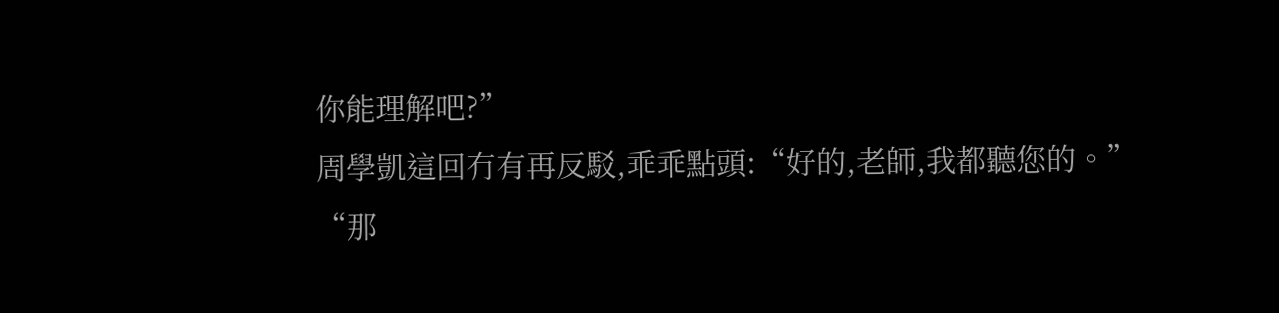你能理解吧?”
周學凱這回冇有再反駁,乖乖點頭:“好的,老師,我都聽您的。”
“那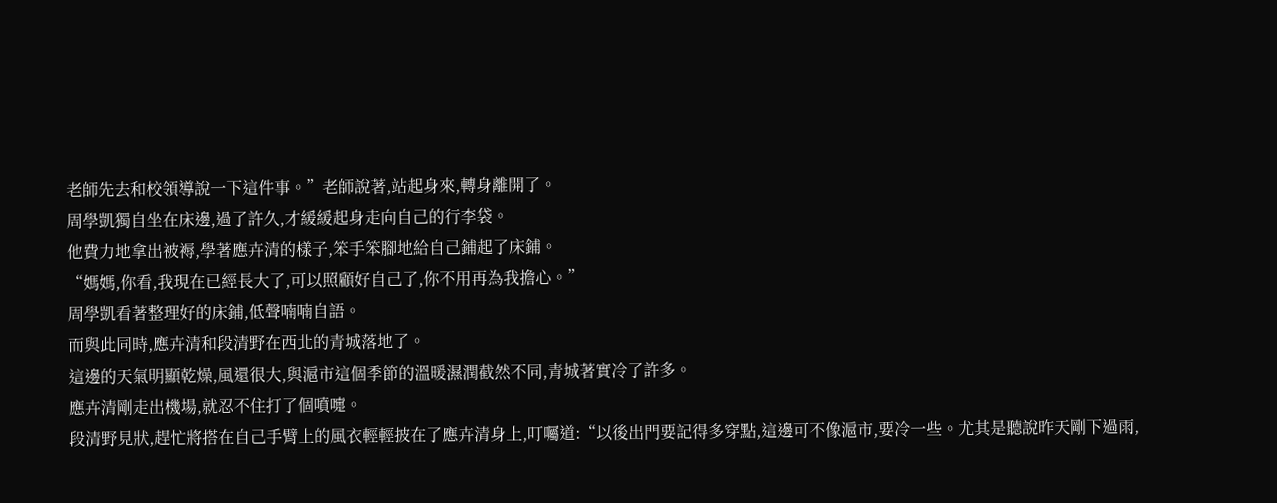老師先去和校領導說一下這件事。”老師說著,站起身來,轉身離開了。
周學凱獨自坐在床邊,過了許久,才緩緩起身走向自己的行李袋。
他費力地拿出被褥,學著應卉清的樣子,笨手笨腳地給自己鋪起了床鋪。
“媽媽,你看,我現在已經長大了,可以照顧好自己了,你不用再為我擔心。”
周學凱看著整理好的床鋪,低聲喃喃自語。
而與此同時,應卉清和段清野在西北的青城落地了。
這邊的天氣明顯乾燥,風還很大,與滬市這個季節的溫暖濕潤截然不同,青城著實冷了許多。
應卉清剛走出機場,就忍不住打了個噴嚏。
段清野見狀,趕忙將搭在自己手臂上的風衣輕輕披在了應卉清身上,叮囑道:“以後出門要記得多穿點,這邊可不像滬市,要冷一些。尤其是聽說昨天剛下過雨,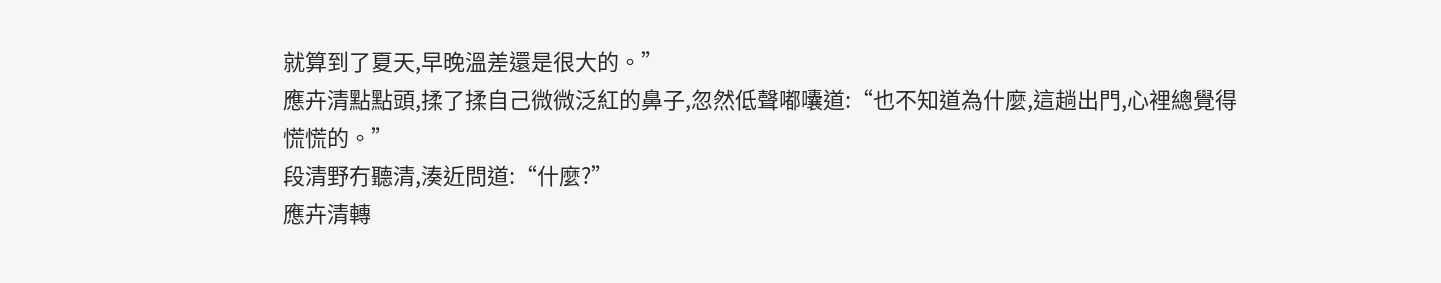就算到了夏天,早晚溫差還是很大的。”
應卉清點點頭,揉了揉自己微微泛紅的鼻子,忽然低聲嘟囔道:“也不知道為什麼,這趟出門,心裡總覺得慌慌的。”
段清野冇聽清,湊近問道:“什麼?”
應卉清轉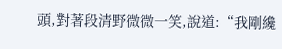頭,對著段清野微微一笑,說道:“我剛纔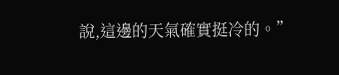說,這邊的天氣確實挺冷的。”